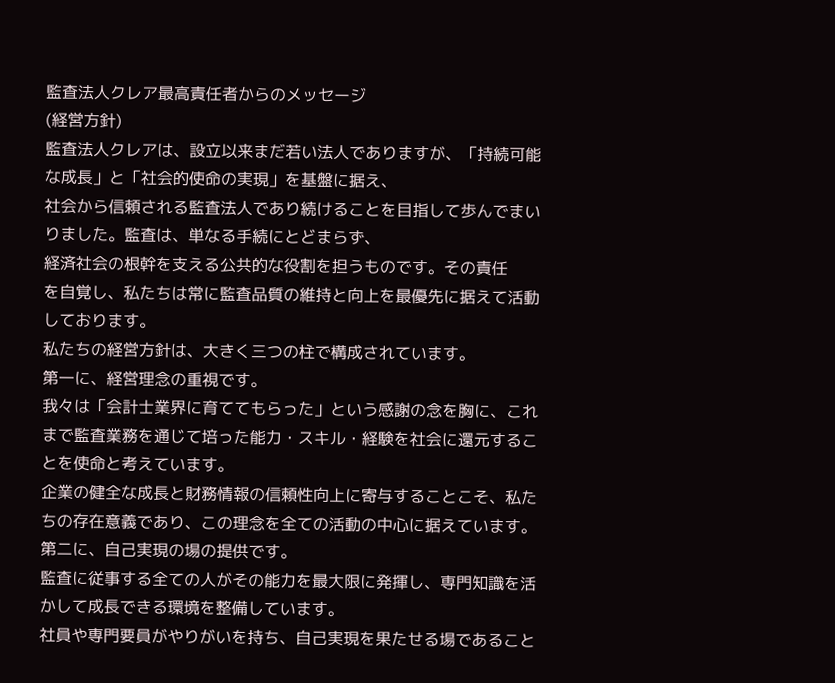監査法人クレア最高責任者からのメッセージ
(経営方針)
監査法人クレアは、設立以来まだ若い法人でありますが、「持続可能な成長」と「社会的使命の実現」を基盤に据え、
社会から信頼される監査法人であり続けることを目指して歩んでまいりました。監査は、単なる手続にとどまらず、
経済社会の根幹を支える公共的な役割を担うものです。その責任
を自覚し、私たちは常に監査品質の維持と向上を最優先に据えて活動しております。
私たちの経営方針は、大きく三つの柱で構成されています。
第一に、経営理念の重視です。
我々は「会計士業界に育ててもらった」という感謝の念を胸に、これまで監査業務を通じて培った能力・スキル・経験を社会に還元することを使命と考えています。
企業の健全な成長と財務情報の信頼性向上に寄与することこそ、私たちの存在意義であり、この理念を全ての活動の中心に据えています。
第二に、自己実現の場の提供です。
監査に従事する全ての人がその能力を最大限に発揮し、専門知識を活かして成長できる環境を整備しています。
社員や専門要員がやりがいを持ち、自己実現を果たせる場であること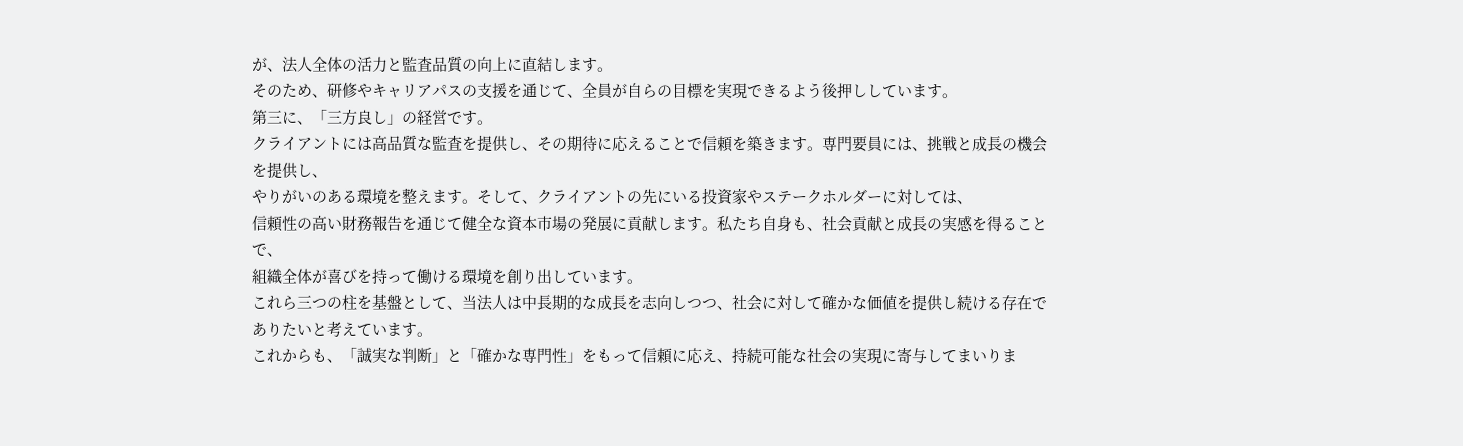が、法人全体の活力と監査品質の向上に直結します。
そのため、研修やキャリアパスの支援を通じて、全員が自らの目標を実現できるよう後押ししています。
第三に、「三方良し」の経営です。
クライアントには高品質な監査を提供し、その期待に応えることで信頼を築きます。専門要員には、挑戦と成長の機会を提供し、
やりがいのある環境を整えます。そして、クライアントの先にいる投資家やステークホルダーに対しては、
信頼性の高い財務報告を通じて健全な資本市場の発展に貢献します。私たち自身も、社会貢献と成長の実感を得ることで、
組織全体が喜びを持って働ける環境を創り出しています。
これら三つの柱を基盤として、当法人は中長期的な成長を志向しつつ、社会に対して確かな価値を提供し続ける存在でありたいと考えています。
これからも、「誠実な判断」と「確かな専門性」をもって信頼に応え、持続可能な社会の実現に寄与してまいりま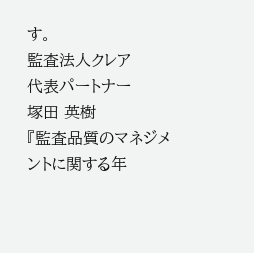す。
監査法人クレア
代表パートナー
塚田 英樹
『監査品質のマネジメントに関する年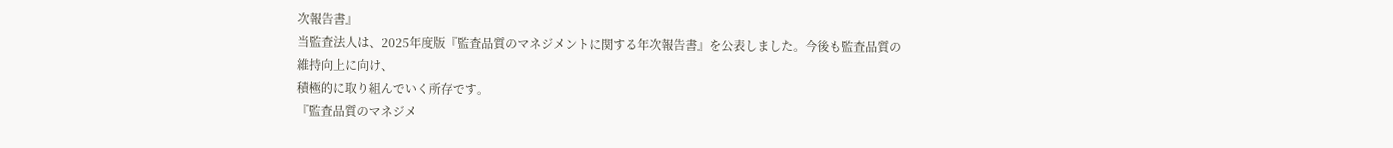次報告書』
当監査法人は、2025年度版『監査品質のマネジメントに関する年次報告書』を公表しました。今後も監査品質の維持向上に向け、
積極的に取り組んでいく所存です。
『監査品質のマネジメ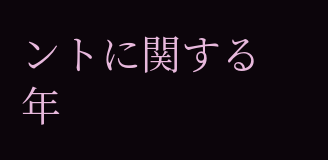ントに関する年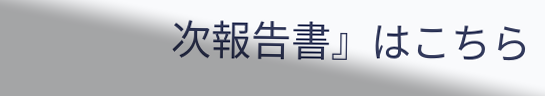次報告書』はこちら